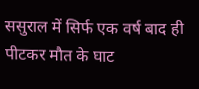ससुराल में सिर्फ एक वर्ष बाद ही पीटकर मौत के घाट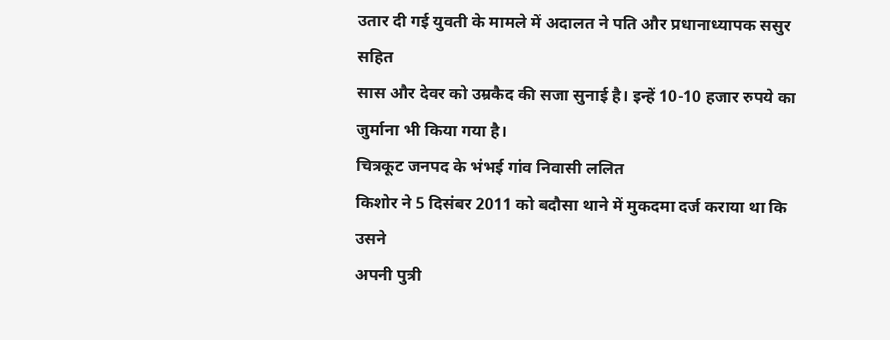उतार दी गई युवती के मामले में अदालत ने पति और प्रधानाध्यापक ससुर सहित
सास और देवर को उम्रकैद की सजा सुनाई है। इन्हें 10-10 हजार रुपये का
जुर्माना भी किया गया है।
चित्रकूट जनपद के भंभई गांव निवासी ललित
किशोर ने 5 दिसंबर 2011 को बदौसा थाने में मुकदमा दर्ज कराया था कि उसने
अपनी पुत्री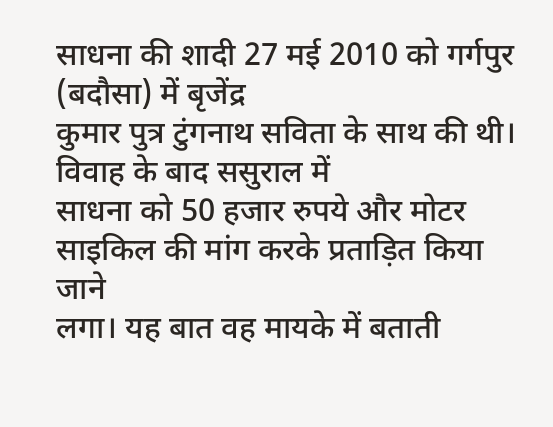साधना की शादी 27 मई 2010 को गर्गपुर (बदौसा) में बृजेंद्र
कुमार पुत्र टुंगनाथ सविता के साथ की थी।
विवाह के बाद ससुराल में
साधना को 50 हजार रुपये और मोटर साइकिल की मांग करके प्रताड़ित किया जाने
लगा। यह बात वह मायके में बताती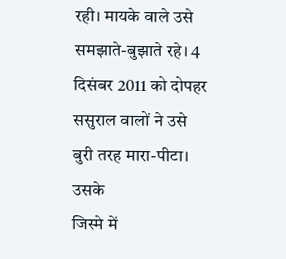रही। मायके वाले उसे समझाते-बुझाते रहे। 4
दिसंबर 2011 को दोपहर ससुराल वालों ने उसे बुरी तरह मारा-पीटा।
उसके
जिस्मे में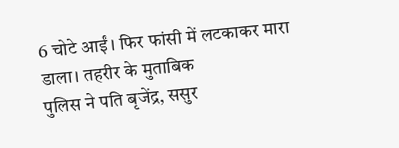6 चोटे आईं। फिर फांसी में लटकाकर मारा डाला। तहरीर के मुताबिक
पुलिस ने पति बृजेंद्र, ससुर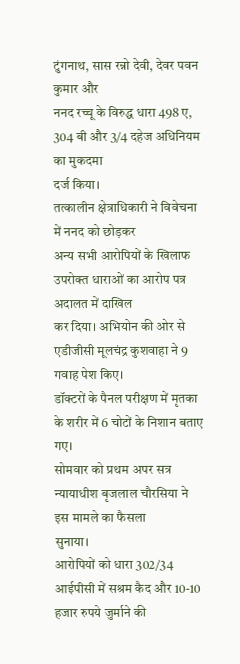टुंगनाथ, सास रन्नो देवी, देवर पवन कुमार और
ननद रच्चू के विरुद्ध धारा 498 ए, 304 बी और 3/4 दहेज अधिनियम का मुकदमा
दर्ज किया।
तत्कालीन क्षेत्राधिकारी ने विवेचना में ननद को छोड़कर
अन्य सभी आरोपियों के खिलाफ उपरोक्त धाराओं का आरोप पत्र अदालत में दाखिल
कर दिया। अभियोन की ओर से एडीजीसी मूलचंद्र कुशवाहा ने 9 गवाह पेश किए।
डॉक्टरों के पैनल परीक्षण में मृतका के शरीर में 6 चोटों के निशान बताए गए।
सोमवार को प्रथम अपर सत्र न्यायाधीश बृजलाल चौरसिया ने इस मामले का फैसला
सुनाया।
आरोपियों को धारा 302/34 आईपीसी में सश्रम कैद और 10-10
हजार रुपये जुर्माने की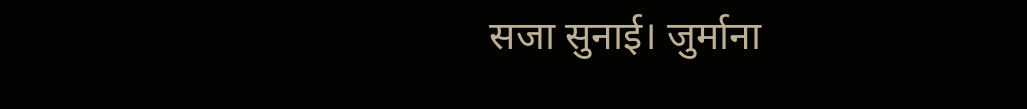सजा सुनाई। जुर्माना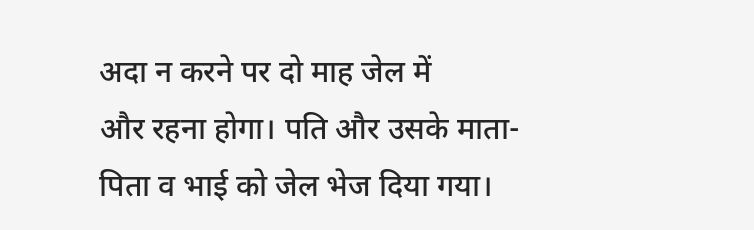अदा न करने पर दो माह जेल में
और रहना होगा। पति और उसके माता-पिता व भाई को जेल भेज दिया गया।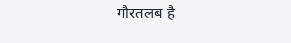गौरतलब है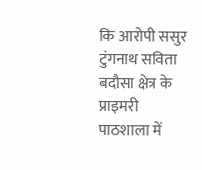कि आरोपी ससुर टुंगनाथ सविता बदौसा क्षेत्र के प्राइमरी पाठशाला में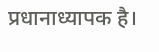प्रधानाध्यापक है।